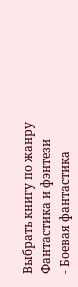Выбрать книгу по жанру
Фантастика и фэнтези
- Боевая фантастика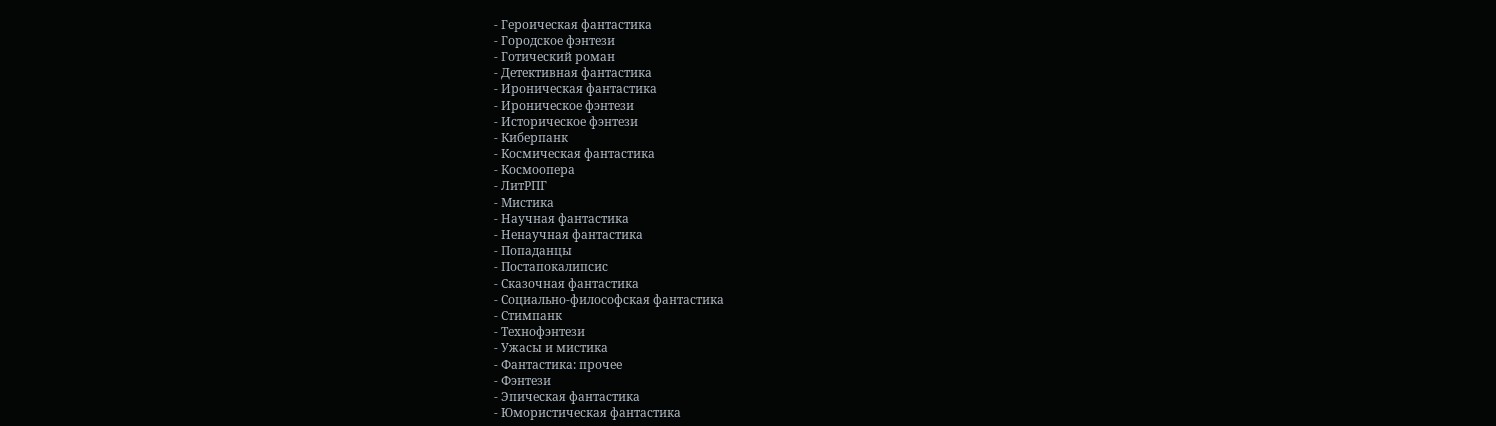- Героическая фантастика
- Городское фэнтези
- Готический роман
- Детективная фантастика
- Ироническая фантастика
- Ироническое фэнтези
- Историческое фэнтези
- Киберпанк
- Космическая фантастика
- Космоопера
- ЛитРПГ
- Мистика
- Научная фантастика
- Ненаучная фантастика
- Попаданцы
- Постапокалипсис
- Сказочная фантастика
- Социально-философская фантастика
- Стимпанк
- Технофэнтези
- Ужасы и мистика
- Фантастика: прочее
- Фэнтези
- Эпическая фантастика
- Юмористическая фантастика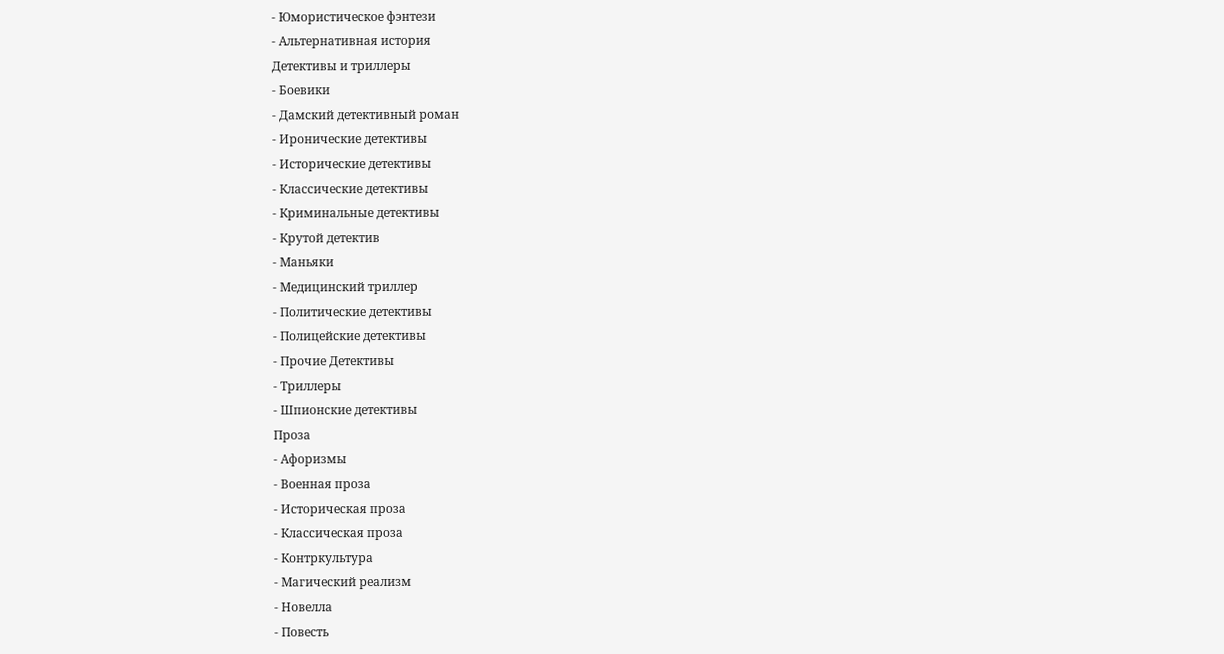- Юмористическое фэнтези
- Альтернативная история
Детективы и триллеры
- Боевики
- Дамский детективный роман
- Иронические детективы
- Исторические детективы
- Классические детективы
- Криминальные детективы
- Крутой детектив
- Маньяки
- Медицинский триллер
- Политические детективы
- Полицейские детективы
- Прочие Детективы
- Триллеры
- Шпионские детективы
Проза
- Афоризмы
- Военная проза
- Историческая проза
- Классическая проза
- Контркультура
- Магический реализм
- Новелла
- Повесть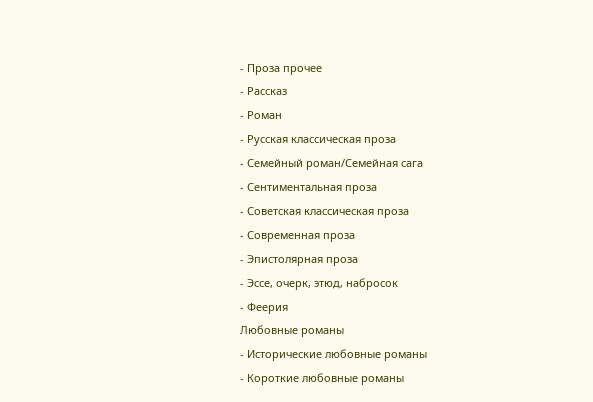- Проза прочее
- Рассказ
- Роман
- Русская классическая проза
- Семейный роман/Семейная сага
- Сентиментальная проза
- Советская классическая проза
- Современная проза
- Эпистолярная проза
- Эссе, очерк, этюд, набросок
- Феерия
Любовные романы
- Исторические любовные романы
- Короткие любовные романы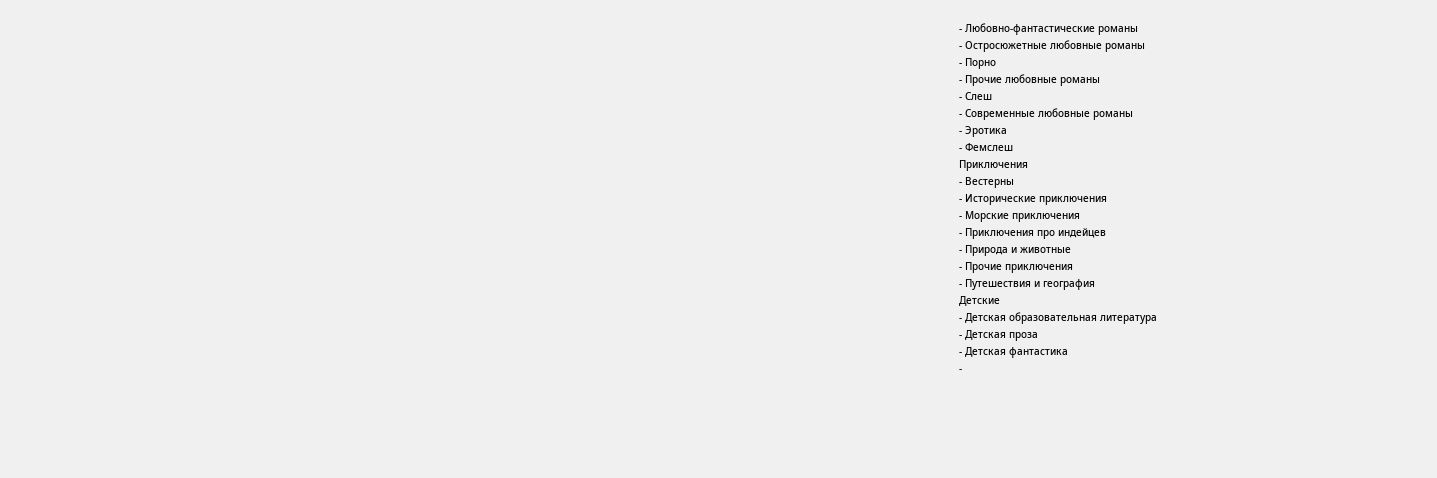- Любовно-фантастические романы
- Остросюжетные любовные романы
- Порно
- Прочие любовные романы
- Слеш
- Современные любовные романы
- Эротика
- Фемслеш
Приключения
- Вестерны
- Исторические приключения
- Морские приключения
- Приключения про индейцев
- Природа и животные
- Прочие приключения
- Путешествия и география
Детские
- Детская образовательная литература
- Детская проза
- Детская фантастика
-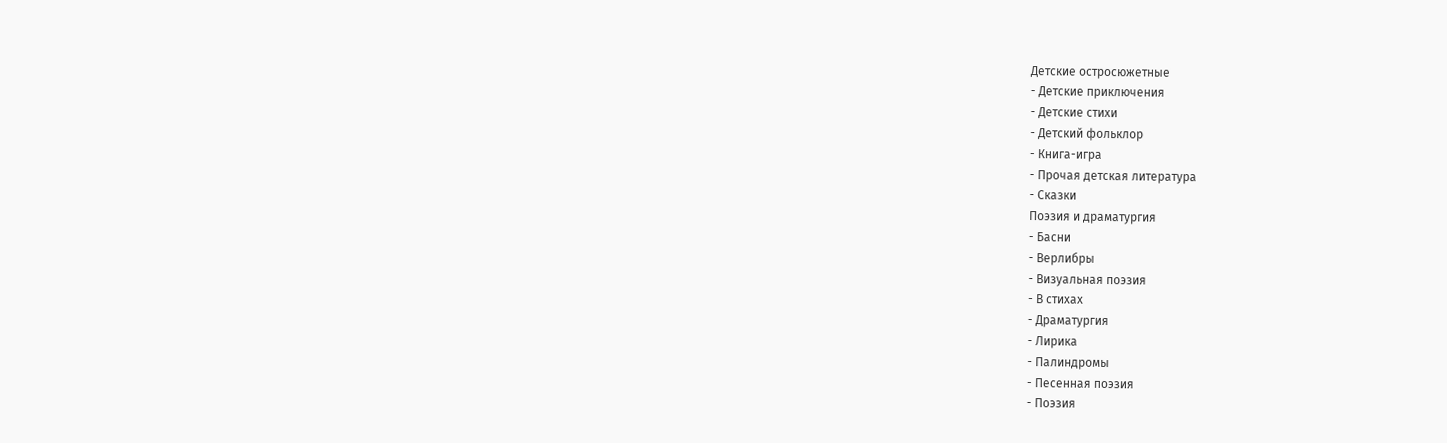Детские остросюжетные
- Детские приключения
- Детские стихи
- Детский фольклор
- Книга-игра
- Прочая детская литература
- Сказки
Поэзия и драматургия
- Басни
- Верлибры
- Визуальная поэзия
- В стихах
- Драматургия
- Лирика
- Палиндромы
- Песенная поэзия
- Поэзия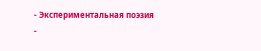- Экспериментальная поэзия
-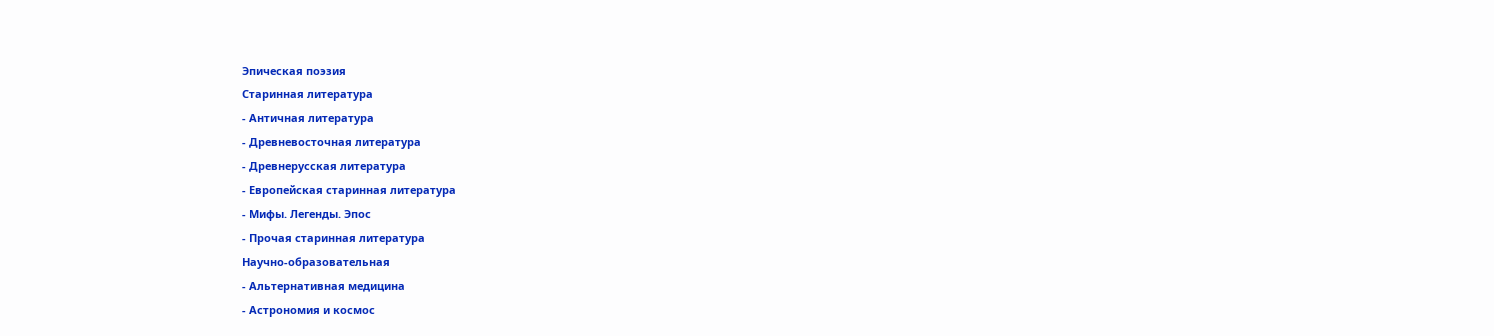Эпическая поэзия
Старинная литература
- Античная литература
- Древневосточная литература
- Древнерусская литература
- Европейская старинная литература
- Мифы. Легенды. Эпос
- Прочая старинная литература
Научно-образовательная
- Альтернативная медицина
- Астрономия и космос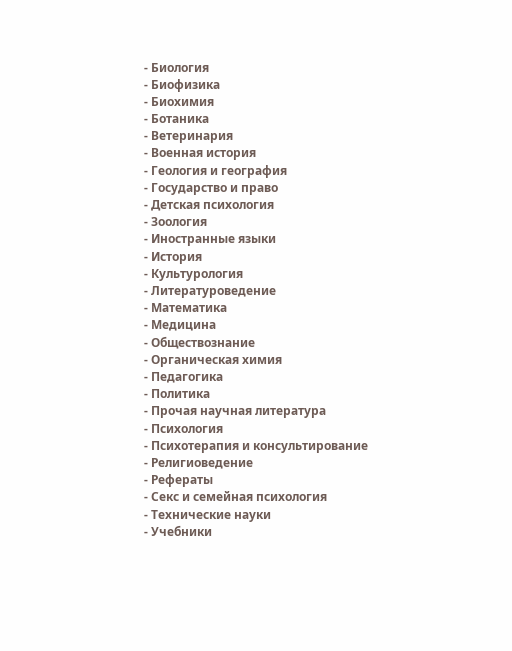- Биология
- Биофизика
- Биохимия
- Ботаника
- Ветеринария
- Военная история
- Геология и география
- Государство и право
- Детская психология
- Зоология
- Иностранные языки
- История
- Культурология
- Литературоведение
- Математика
- Медицина
- Обществознание
- Органическая химия
- Педагогика
- Политика
- Прочая научная литература
- Психология
- Психотерапия и консультирование
- Религиоведение
- Рефераты
- Секс и семейная психология
- Технические науки
- Учебники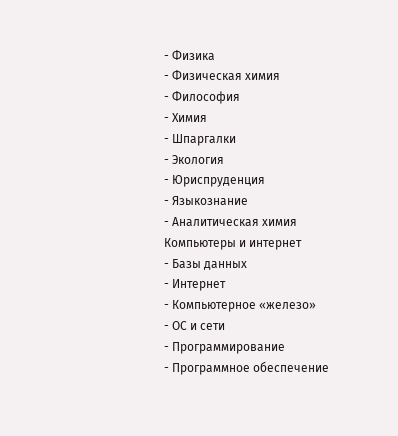- Физика
- Физическая химия
- Философия
- Химия
- Шпаргалки
- Экология
- Юриспруденция
- Языкознание
- Аналитическая химия
Компьютеры и интернет
- Базы данных
- Интернет
- Компьютерное «железо»
- ОС и сети
- Программирование
- Программное обеспечение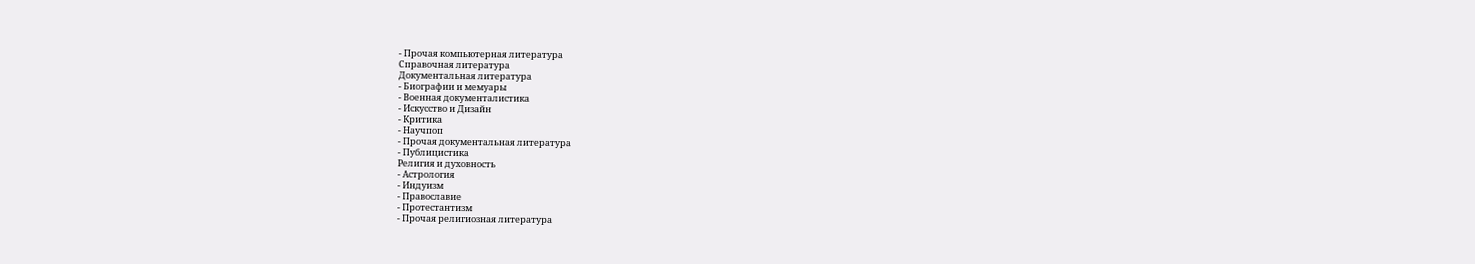- Прочая компьютерная литература
Справочная литература
Документальная литература
- Биографии и мемуары
- Военная документалистика
- Искусство и Дизайн
- Критика
- Научпоп
- Прочая документальная литература
- Публицистика
Религия и духовность
- Астрология
- Индуизм
- Православие
- Протестантизм
- Прочая религиозная литература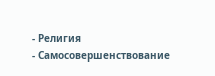- Религия
- Самосовершенствование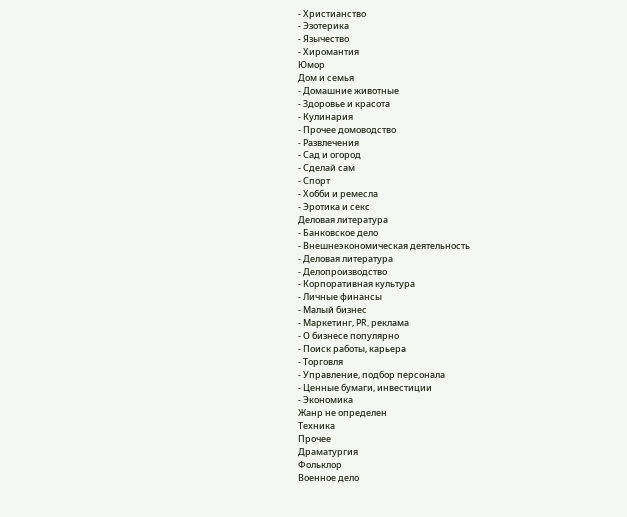- Христианство
- Эзотерика
- Язычество
- Хиромантия
Юмор
Дом и семья
- Домашние животные
- Здоровье и красота
- Кулинария
- Прочее домоводство
- Развлечения
- Сад и огород
- Сделай сам
- Спорт
- Хобби и ремесла
- Эротика и секс
Деловая литература
- Банковское дело
- Внешнеэкономическая деятельность
- Деловая литература
- Делопроизводство
- Корпоративная культура
- Личные финансы
- Малый бизнес
- Маркетинг, PR, реклама
- О бизнесе популярно
- Поиск работы, карьера
- Торговля
- Управление, подбор персонала
- Ценные бумаги, инвестиции
- Экономика
Жанр не определен
Техника
Прочее
Драматургия
Фольклор
Военное дело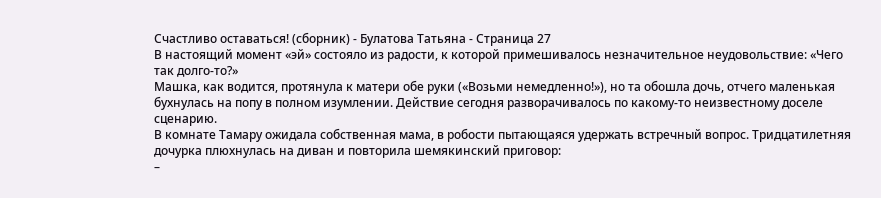Счастливо оставаться! (сборник) - Булатова Татьяна - Страница 27
В настоящий момент «эй» состояло из радости, к которой примешивалось незначительное неудовольствие: «Чего так долго-то?»
Машка, как водится, протянула к матери обе руки («Возьми немедленно!»), но та обошла дочь, отчего маленькая бухнулась на попу в полном изумлении. Действие сегодня разворачивалось по какому-то неизвестному доселе сценарию.
В комнате Тамару ожидала собственная мама, в робости пытающаяся удержать встречный вопрос. Тридцатилетняя дочурка плюхнулась на диван и повторила шемякинский приговор:
–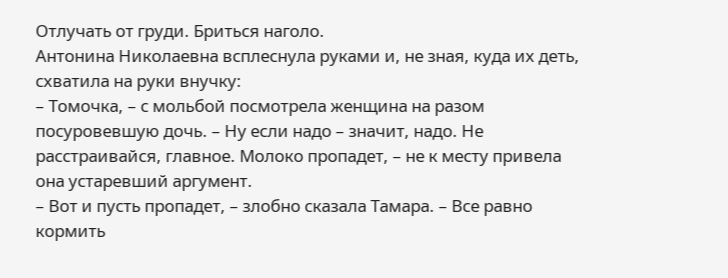Отлучать от груди. Бриться наголо.
Антонина Николаевна всплеснула руками и, не зная, куда их деть, схватила на руки внучку:
– Томочка, – с мольбой посмотрела женщина на разом посуровевшую дочь. – Ну если надо – значит, надо. Не расстраивайся, главное. Молоко пропадет, – не к месту привела она устаревший аргумент.
– Вот и пусть пропадет, – злобно сказала Тамара. – Все равно кормить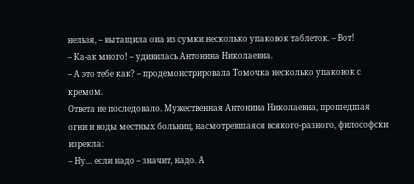нельзя, – вытащила она из сумки несколько упаковок таблеток. – Вот!
– Ка-ак много! – удивилась Антонина Николаевна.
– А это тебе как? – продемонстрировала Томочка несколько упаковок с кремом.
Ответа не последовало. Мужественная Антонина Николаевна, прошедшая огни и воды местных больниц, насмотревшаяся всякого-разного, философски изрекла:
– Ну… если надо – значит, надо. А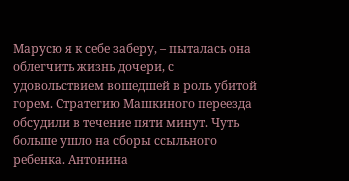Марусю я к себе заберу, – пыталась она облегчить жизнь дочери, с удовольствием вошедшей в роль убитой горем. Стратегию Машкиного переезда обсудили в течение пяти минут. Чуть больше ушло на сборы ссыльного ребенка. Антонина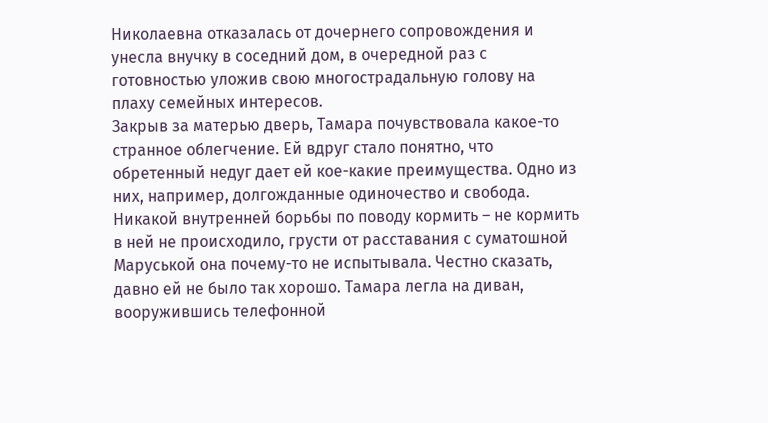Николаевна отказалась от дочернего сопровождения и унесла внучку в соседний дом, в очередной раз с готовностью уложив свою многострадальную голову на плаху семейных интересов.
Закрыв за матерью дверь, Тамара почувствовала какое-то странное облегчение. Ей вдруг стало понятно, что обретенный недуг дает ей кое-какие преимущества. Одно из них, например, долгожданные одиночество и свобода.
Никакой внутренней борьбы по поводу кормить – не кормить в ней не происходило, грусти от расставания с суматошной Маруськой она почему-то не испытывала. Честно сказать, давно ей не было так хорошо. Тамара легла на диван, вооружившись телефонной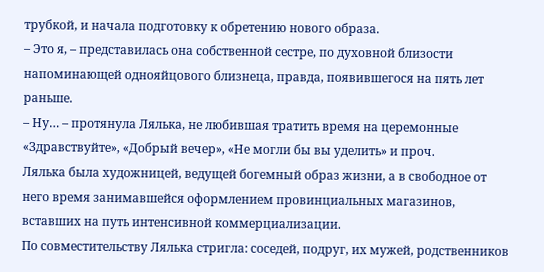трубкой, и начала подготовку к обретению нового образа.
– Это я, – представилась она собственной сестре, по духовной близости напоминающей однояйцового близнеца, правда, появившегося на пять лет раньше.
– Ну… – протянула Лялька, не любившая тратить время на церемонные «Здравствуйте», «Добрый вечер», «Не могли бы вы уделить» и проч.
Лялька была художницей, ведущей богемный образ жизни, а в свободное от него время занимавшейся оформлением провинциальных магазинов, вставших на путь интенсивной коммерциализации.
По совместительству Лялька стригла: соседей, подруг, их мужей, родственников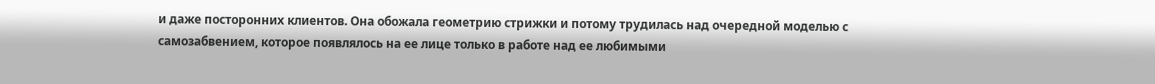и даже посторонних клиентов. Она обожала геометрию стрижки и потому трудилась над очередной моделью с самозабвением, которое появлялось на ее лице только в работе над ее любимыми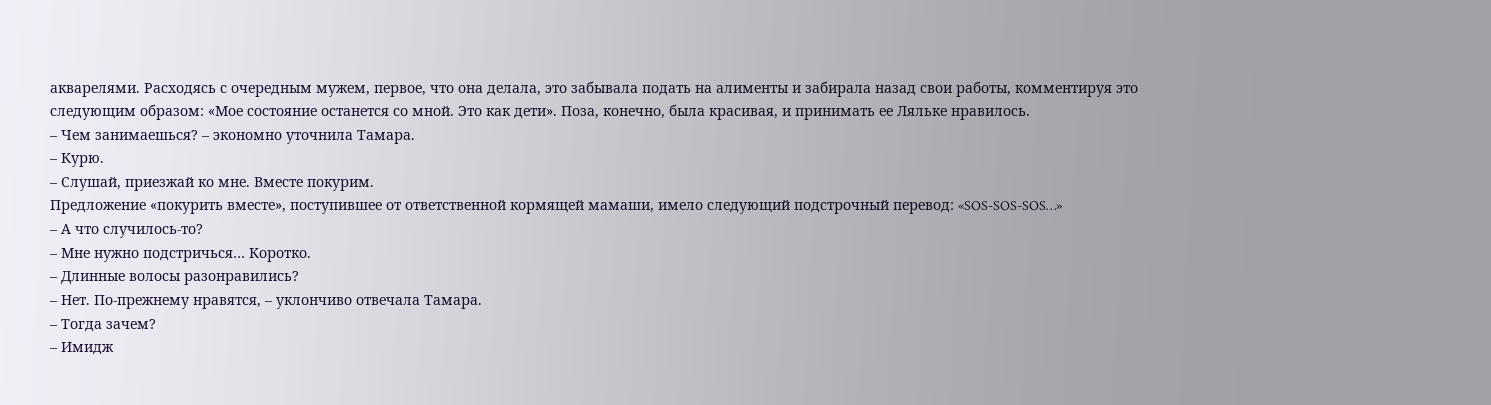акварелями. Расходясь с очередным мужем, первое, что она делала, это забывала подать на алименты и забирала назад свои работы, комментируя это следующим образом: «Мое состояние останется со мной. Это как дети». Поза, конечно, была красивая, и принимать ее Ляльке нравилось.
– Чем занимаешься? – экономно уточнила Тамара.
– Курю.
– Слушай, приезжай ко мне. Вместе покурим.
Предложение «покурить вместе», поступившее от ответственной кормящей мамаши, имело следующий подстрочный перевод: «SOS-SOS-SOS…»
– А что случилось-то?
– Мне нужно подстричься… Коротко.
– Длинные волосы разонравились?
– Нет. По-прежнему нравятся, – уклончиво отвечала Тамара.
– Тогда зачем?
– Имидж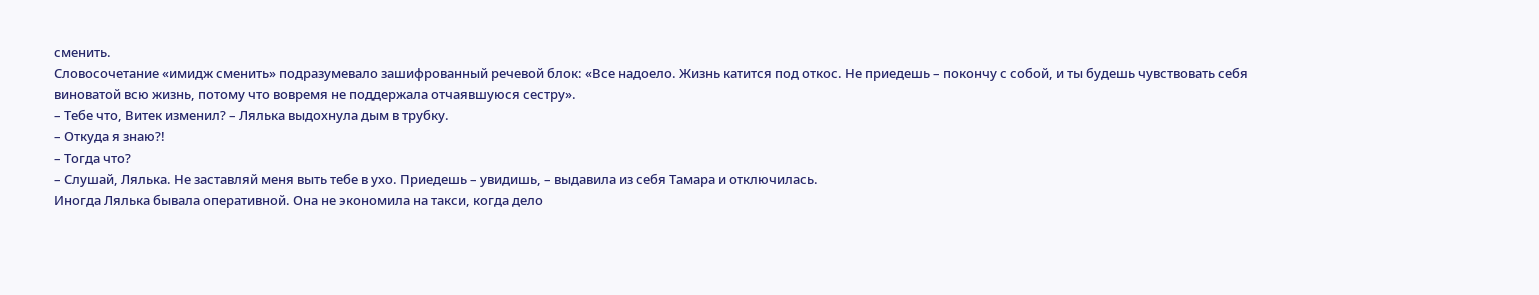сменить.
Словосочетание «имидж сменить» подразумевало зашифрованный речевой блок: «Все надоело. Жизнь катится под откос. Не приедешь – покончу с собой, и ты будешь чувствовать себя виноватой всю жизнь, потому что вовремя не поддержала отчаявшуюся сестру».
– Тебе что, Витек изменил? – Лялька выдохнула дым в трубку.
– Откуда я знаю?!
– Тогда что?
– Слушай, Лялька. Не заставляй меня выть тебе в ухо. Приедешь – увидишь, – выдавила из себя Тамара и отключилась.
Иногда Лялька бывала оперативной. Она не экономила на такси, когда дело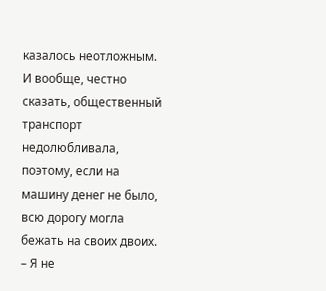казалось неотложным. И вообще, честно сказать, общественный транспорт недолюбливала, поэтому, если на машину денег не было, всю дорогу могла бежать на своих двоих.
– Я не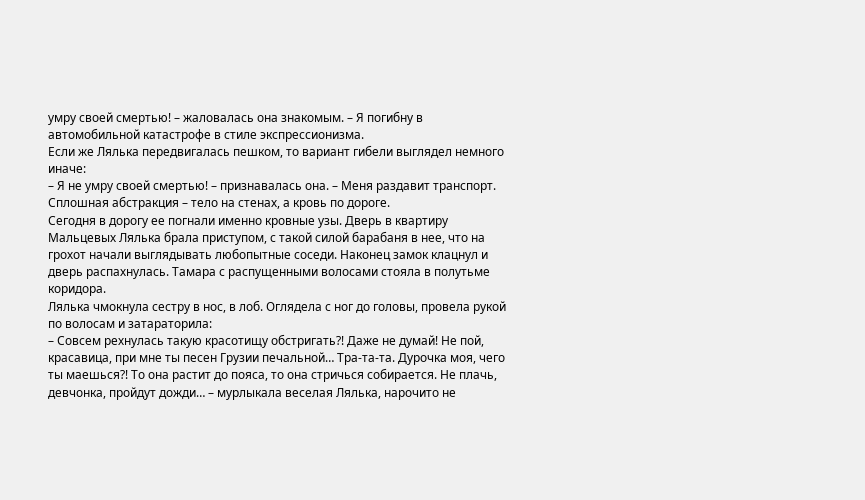умру своей смертью! – жаловалась она знакомым. – Я погибну в автомобильной катастрофе в стиле экспрессионизма.
Если же Лялька передвигалась пешком, то вариант гибели выглядел немного иначе:
– Я не умру своей смертью! – признавалась она. – Меня раздавит транспорт. Сплошная абстракция – тело на стенах, а кровь по дороге.
Сегодня в дорогу ее погнали именно кровные узы. Дверь в квартиру Мальцевых Лялька брала приступом, с такой силой барабаня в нее, что на грохот начали выглядывать любопытные соседи. Наконец замок клацнул и дверь распахнулась. Тамара с распущенными волосами стояла в полутьме коридора.
Лялька чмокнула сестру в нос, в лоб. Оглядела с ног до головы, провела рукой по волосам и затараторила:
– Совсем рехнулась такую красотищу обстригать?! Даже не думай! Не пой, красавица, при мне ты песен Грузии печальной… Тра-та-та. Дурочка моя, чего ты маешься?! То она растит до пояса, то она стричься собирается. Не плачь, девчонка, пройдут дожди… – мурлыкала веселая Лялька, нарочито не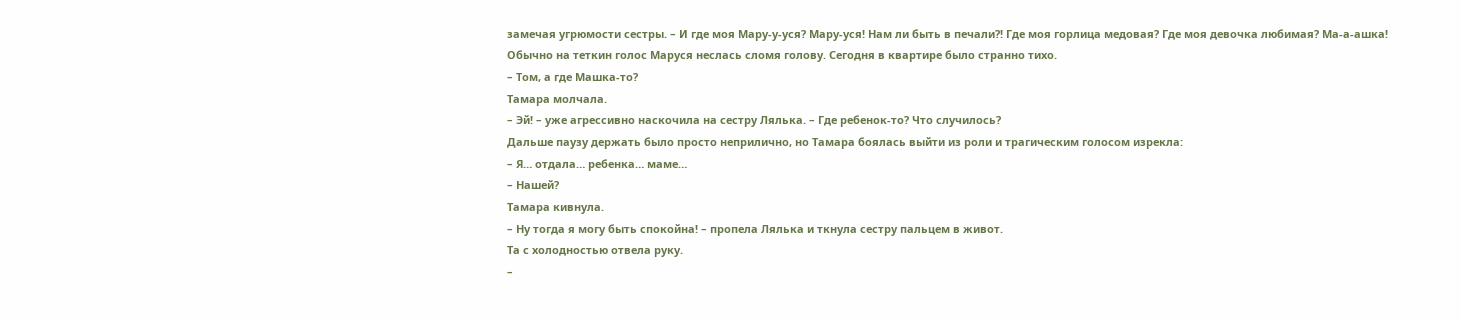замечая угрюмости сестры. – И где моя Мару-у-уся? Мару-уся! Нам ли быть в печали?! Где моя горлица медовая? Где моя девочка любимая? Ма-а-ашка!
Обычно на теткин голос Маруся неслась сломя голову. Сегодня в квартире было странно тихо.
– Том, а где Машка-то?
Тамара молчала.
– Эй! – уже агрессивно наскочила на сестру Лялька. – Где ребенок-то? Что случилось?
Дальше паузу держать было просто неприлично, но Тамара боялась выйти из роли и трагическим голосом изрекла:
– Я… отдала… ребенка… маме…
– Нашей?
Тамара кивнула.
– Ну тогда я могу быть спокойна! – пропела Лялька и ткнула сестру пальцем в живот.
Та с холодностью отвела руку.
–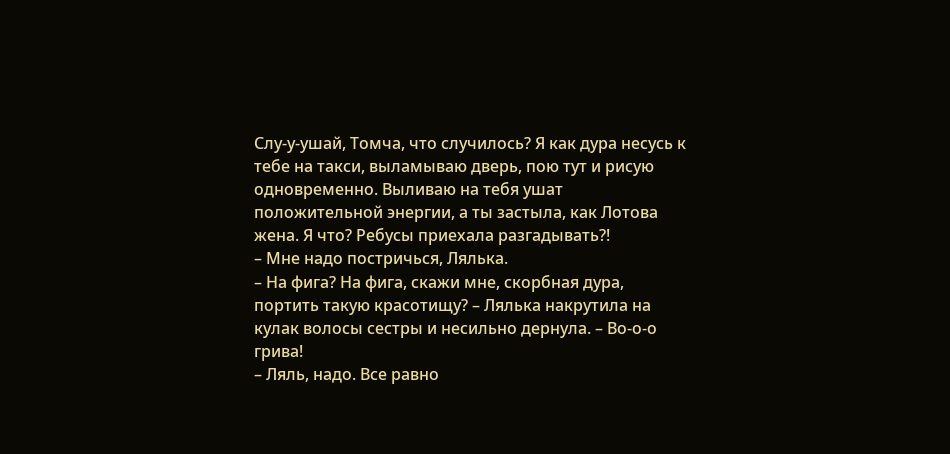Слу-у-ушай, Томча, что случилось? Я как дура несусь к тебе на такси, выламываю дверь, пою тут и рисую одновременно. Выливаю на тебя ушат положительной энергии, а ты застыла, как Лотова жена. Я что? Ребусы приехала разгадывать?!
– Мне надо постричься, Лялька.
– На фига? На фига, скажи мне, скорбная дура, портить такую красотищу? – Лялька накрутила на кулак волосы сестры и несильно дернула. – Во-о-о грива!
– Ляль, надо. Все равно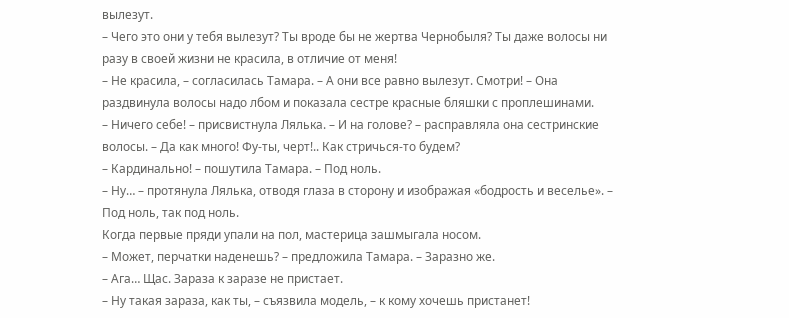вылезут.
– Чего это они у тебя вылезут? Ты вроде бы не жертва Чернобыля? Ты даже волосы ни разу в своей жизни не красила, в отличие от меня!
– Не красила, – согласилась Тамара. – А они все равно вылезут. Смотри! – Она раздвинула волосы надо лбом и показала сестре красные бляшки с проплешинами.
– Ничего себе! – присвистнула Лялька. – И на голове? – расправляла она сестринские волосы. – Да как много! Фу-ты, черт!.. Как стричься-то будем?
– Кардинально! – пошутила Тамара. – Под ноль.
– Ну… – протянула Лялька, отводя глаза в сторону и изображая «бодрость и веселье». – Под ноль, так под ноль.
Когда первые пряди упали на пол, мастерица зашмыгала носом.
– Может, перчатки наденешь? – предложила Тамара. – Заразно же.
– Ага… Щас. Зараза к заразе не пристает.
– Ну такая зараза, как ты, – съязвила модель, – к кому хочешь пристанет!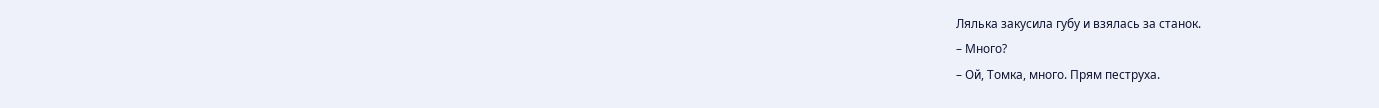Лялька закусила губу и взялась за станок.
– Много?
– Ой, Томка, много. Прям пеструха.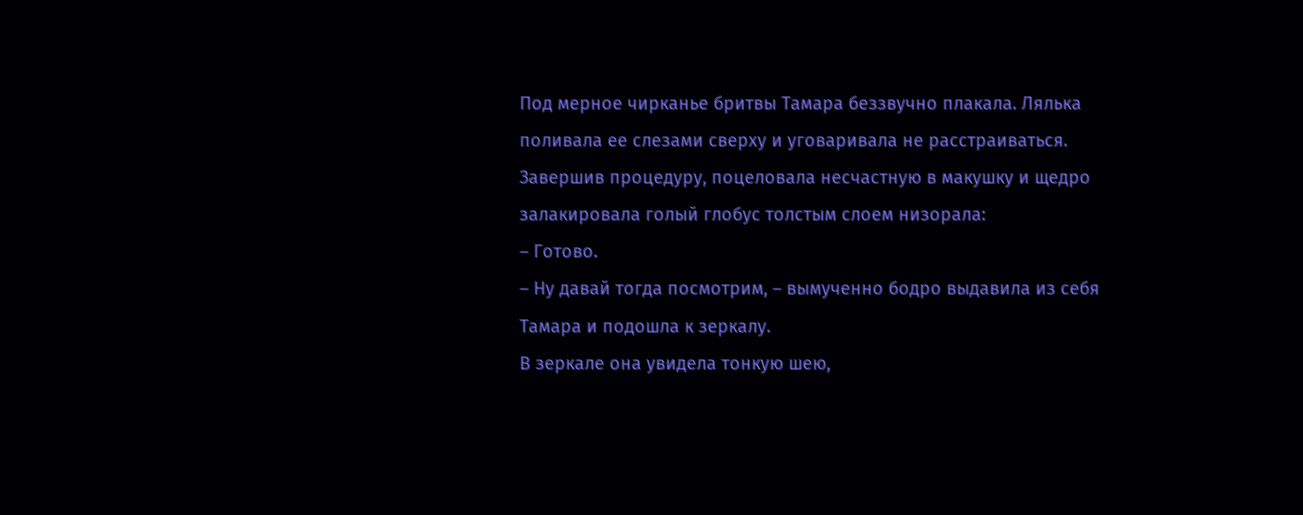Под мерное чирканье бритвы Тамара беззвучно плакала. Лялька поливала ее слезами сверху и уговаривала не расстраиваться. Завершив процедуру, поцеловала несчастную в макушку и щедро залакировала голый глобус толстым слоем низорала:
– Готово.
– Ну давай тогда посмотрим, – вымученно бодро выдавила из себя Тамара и подошла к зеркалу.
В зеркале она увидела тонкую шею,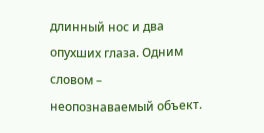длинный нос и два опухших глаза. Одним словом – неопознаваемый объект.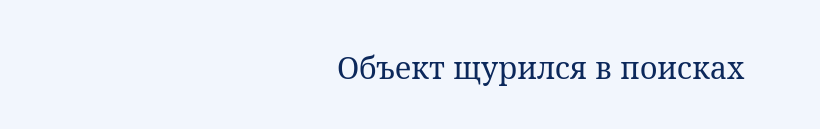Объект щурился в поисках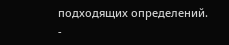подходящих определений.
-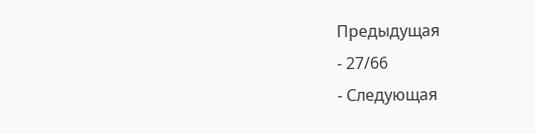Предыдущая
- 27/66
- Следующая